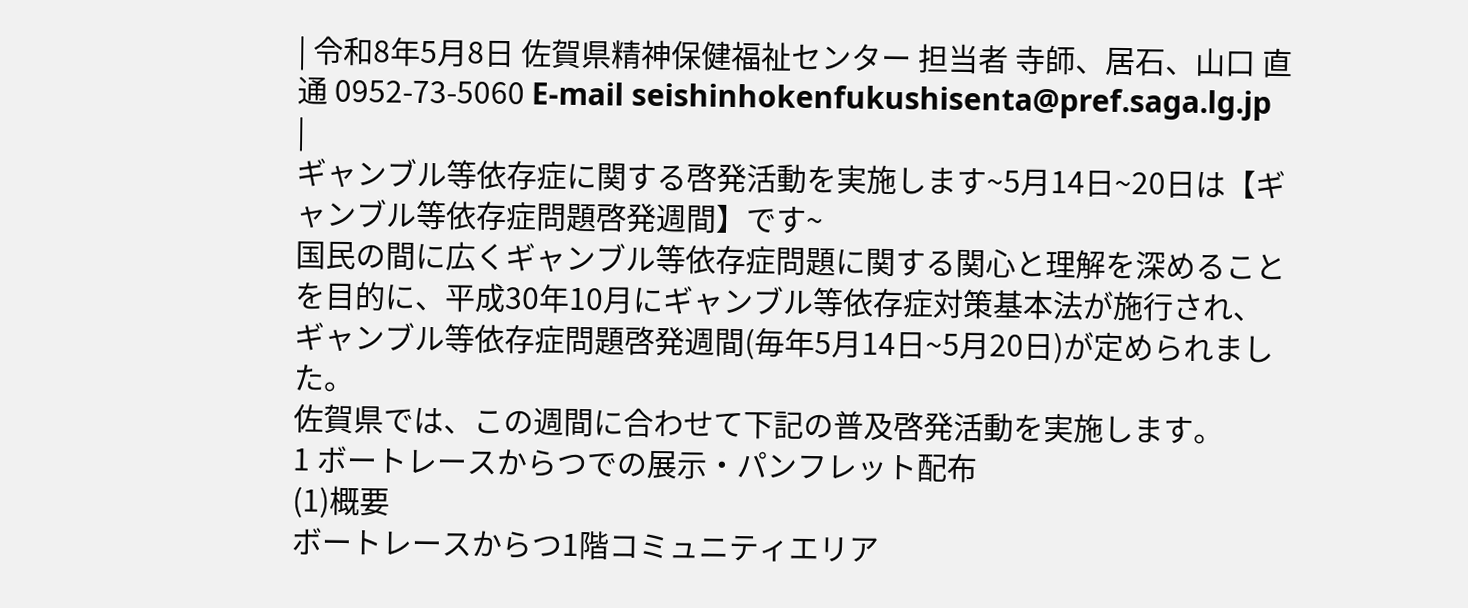| 令和8年5月8日 佐賀県精神保健福祉センター 担当者 寺師、居石、山口 直通 0952-73-5060 E-mail seishinhokenfukushisenta@pref.saga.lg.jp |
ギャンブル等依存症に関する啓発活動を実施します~5月14日~20日は【ギャンブル等依存症問題啓発週間】です~
国民の間に広くギャンブル等依存症問題に関する関心と理解を深めることを目的に、平成30年10月にギャンブル等依存症対策基本法が施行され、ギャンブル等依存症問題啓発週間(毎年5月14日~5月20日)が定められました。
佐賀県では、この週間に合わせて下記の普及啓発活動を実施します。
1 ボートレースからつでの展示・パンフレット配布
(1)概要
ボートレースからつ1階コミュニティエリア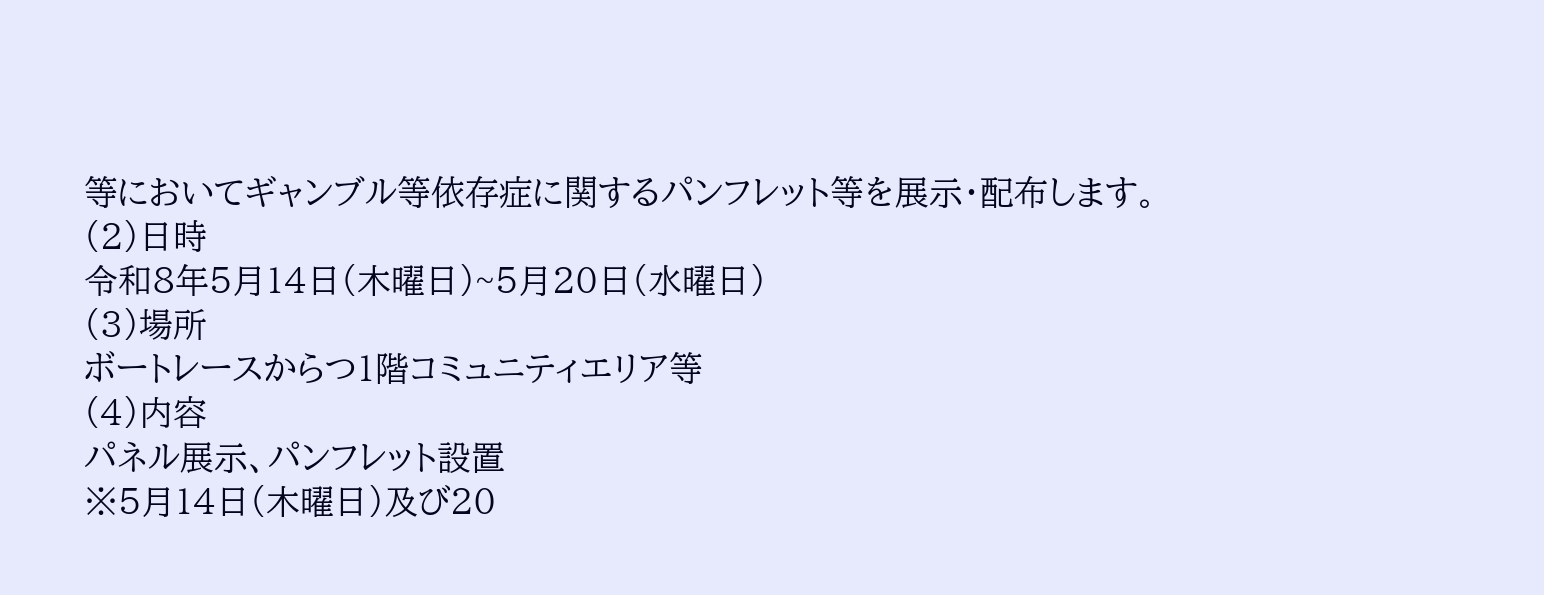等においてギャンブル等依存症に関するパンフレット等を展示・配布します。
(2)日時
令和8年5月14日(木曜日)~5月20日(水曜日)
(3)場所
ボートレースからつ1階コミュニティエリア等
(4)内容
パネル展示、パンフレット設置
※5月14日(木曜日)及び20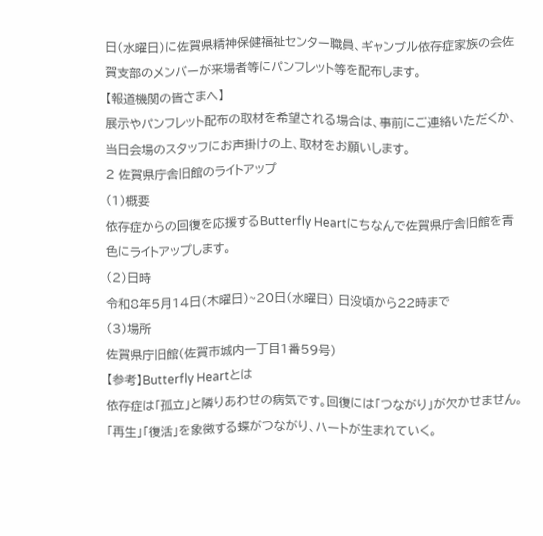日(水曜日)に佐賀県精神保健福祉センター職員、ギャンブル依存症家族の会佐賀支部のメンバーが来場者等にパンフレット等を配布します。
【報道機関の皆さまへ】
展示やパンフレット配布の取材を希望される場合は、事前にご連絡いただくか、当日会場のスタッフにお声掛けの上、取材をお願いします。
2 佐賀県庁舎旧館のライトアップ
(1)概要
依存症からの回復を応援するButterfly Heartにちなんで佐賀県庁舎旧館を青色にライトアップします。
(2)日時
令和8年5月14日(木曜日)~20日(水曜日) 日没頃から22時まで
(3)場所
佐賀県庁旧館(佐賀市城内一丁目1番59号)
【参考】Butterfly Heartとは
依存症は「孤立」と隣りあわせの病気です。回復には「つながり」が欠かせません。「再生」「復活」を象徴する蝶がつながり、ハートが生まれていく。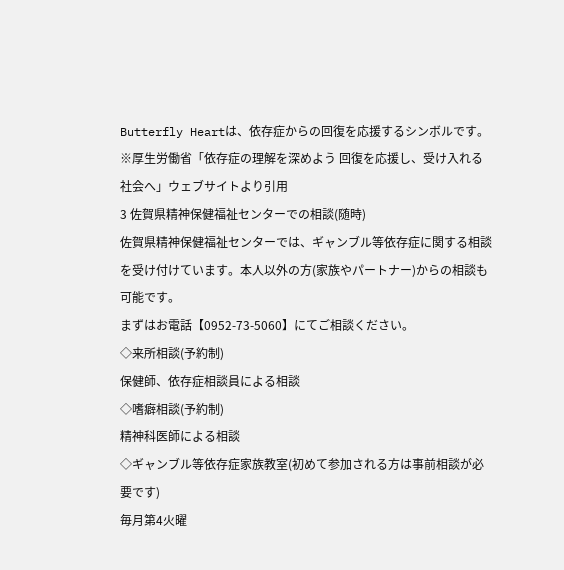Butterfly Heartは、依存症からの回復を応援するシンボルです。
※厚生労働省「依存症の理解を深めよう 回復を応援し、受け入れる社会へ」ウェブサイトより引用
3 佐賀県精神保健福祉センターでの相談(随時)
佐賀県精神保健福祉センターでは、ギャンブル等依存症に関する相談を受け付けています。本人以外の方(家族やパートナー)からの相談も可能です。
まずはお電話【0952-73-5060】にてご相談ください。
◇来所相談(予約制)
保健師、依存症相談員による相談
◇嗜癖相談(予約制)
精神科医師による相談
◇ギャンブル等依存症家族教室(初めて参加される方は事前相談が必要です)
毎月第4火曜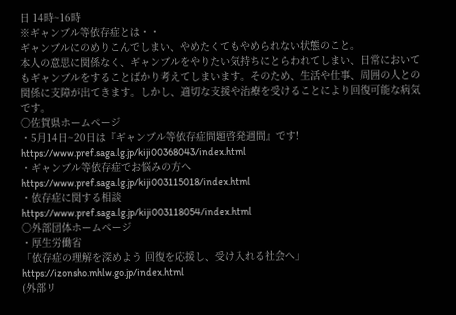日 14時~16時
※ギャンブル等依存症とは・・
ギャンブルにのめりこんでしまい、やめたくてもやめられない状態のこと。
本人の意思に関係なく、ギャンブルをやりたい気持ちにとらわれてしまい、日常においてもギャンブルをすることばかり考えてしまいます。そのため、生活や仕事、周囲の人との関係に支障が出てきます。しかし、適切な支援や治療を受けることにより回復可能な病気です。
○佐賀県ホームページ
・5月14日~20日は『ギャンブル等依存症問題啓発週間』です!
https://www.pref.saga.lg.jp/kiji00368043/index.html
・ギャンブル等依存症でお悩みの方へ
https://www.pref.saga.lg.jp/kiji003115018/index.html
・依存症に関する相談
https://www.pref.saga.lg.jp/kiji003118054/index.html
○外部団体ホームページ
・厚生労働省
「依存症の理解を深めよう 回復を応援し、受け入れる社会へ」
https://izonsho.mhlw.go.jp/index.html
(外部リ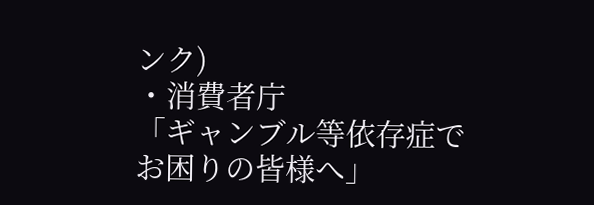ンク)
・消費者庁
「ギャンブル等依存症でお困りの皆様へ」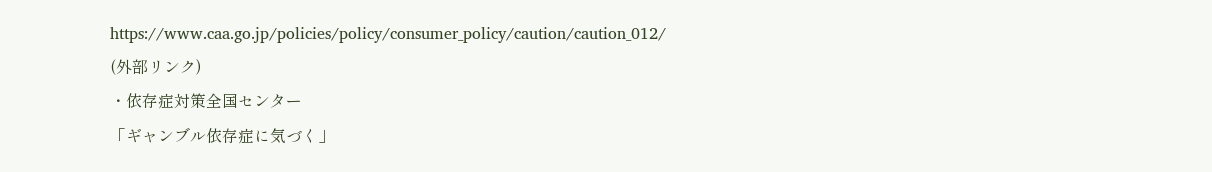https://www.caa.go.jp/policies/policy/consumer_policy/caution/caution_012/
(外部リンク)
・依存症対策全国センター
「ギャンブル依存症に気づく」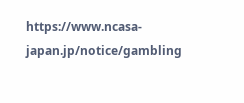https://www.ncasa-japan.jp/notice/gambling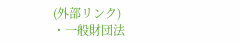(外部リンク)
・一般財団法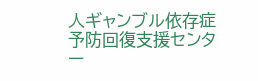人ギャンブル依存症予防回復支援センター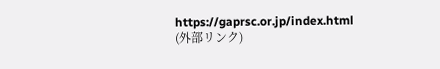https://gaprsc.or.jp/index.html
(外部リンク)